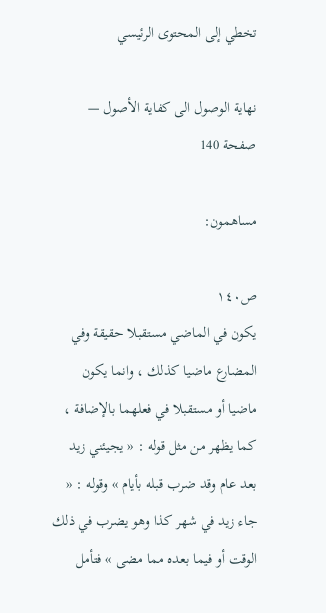تخطي إلى المحتوى الرئيسي

نهاية الوصول الى كفاية الأصول — صفحة 140

مساهمون:

ص١٤٠
يكون في الماضي مستقبلا حقيقة وفي المضارع ماضيا كذلك ، وانما يكون ماضيا أو مستقبلا في فعلهما بالإضافة ، كما يظهر من مثل قوله : « يجيئني زيد بعد عام وقد ضرب قبله بأيام » وقوله : « جاء زيد في شهر كذا وهو يضرب في ذلك الوقت أو فيما بعده مما مضى » فتأمل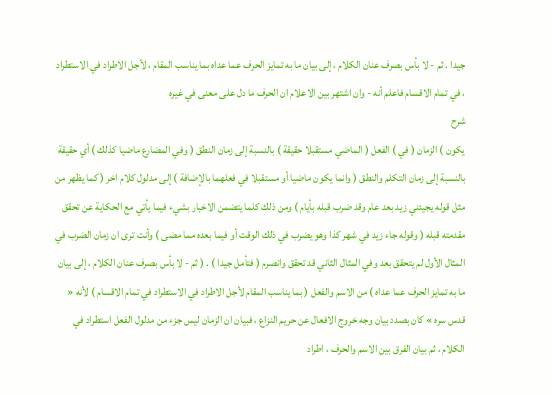جيدا . ثم - لا بأس بصرف عنان الكلام ، إلى بيان ما به تمايز الحرف عما عداه بما يناسب المقام ، لأجل الاطراد في الاستطراد ، في تمام الاقسام فاعلم أنه - وان اشتهر بين الاعلام ان الحرف ما دل على معنى في غيره
شرح
يكون ) الزمان ( في ) الفعل ( الماضي مستقبلا حقيقة ) بالنسبة إلى زمان النطق ( وفي المضارع ماضيا كذلك ) أي حقيقة بالنسبة إلى زمان التكلم والنطق ( وانما يكون ماضيا أو مستقبلا في فعلهما بالإضافة ) إلى مدلول كلام اخر ( كما يظهر من مثل قوله يجيئني زيد بعد عام وقد ضرب قبله بأيام ) ومن ذلك كلما يتضمن الاخبار بشيء فيما يأتي مع الحكاية عن تحقق مقدمته قبله ( وقوله جاء زيد في شهر كذا وهو يضرب في ذلك الوقت أو فيما بعده مما مضى ) وأنت ترى ان زمان الضرب في المثال الأول لم يتحقق بعد وفي المثال الثاني قد تحقق وانصرم ( فتأمل جيدا ) . ( ثم - لا بأس بصرف عنان الكلام ، إلى بيان ما به تمايز الحرف عما عداه ) من الاسم والفعل ( بما يناسب المقام لأجل الاطراد في الاستطراد في تمام الاقسام ) لأنه « قدس سره » كان بصدد بيان وجه خروج الافعال عن حريم النزاع ، فبيان ان الزمان ليس جزء من مدلول الفعل استطراد في الكلام ، ثم بيان الفرق بين الاسم والحرف ، اطراد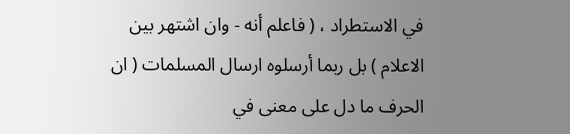في الاستطراد ، ( فاعلم أنه - وان اشتهر بين الاعلام ) بل ربما أرسلوه ارسال المسلمات ( ان الحرف ما دل على معنى في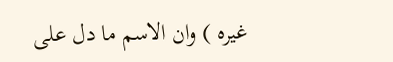غيره ) وان الاسم ما دل على